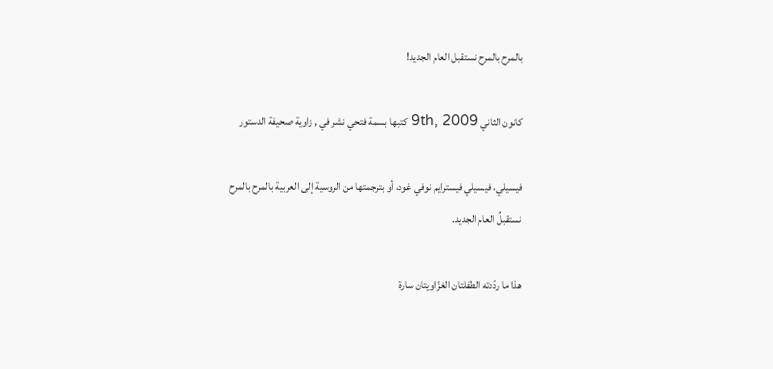بالمرح بالمرح نستقبل العام الجديد!

كانون الثاني 9th, 2009 كتبها بسمة فتحي نشر في , زاوية صحيفة الدستور

فيسيلي، فيسيلي فيسترايم نوفي غود، أو بترجمتها من الروسية إلى العربية بالمرح بالمرح نستقبلُ العام الجديد.

هذا ما ردّدته الطفلتان الغزّاويتان سارة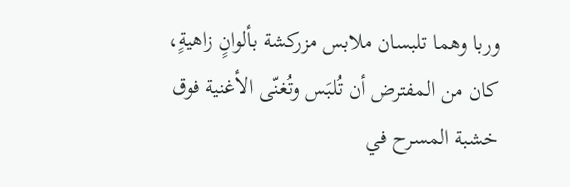وربا وهما تلبسان ملابس مزركشة بألوانٍ زاهيةٍ، كان من المفترض أن تُلبَس وتُغنّى الأغنية فوق خشبة المسرح في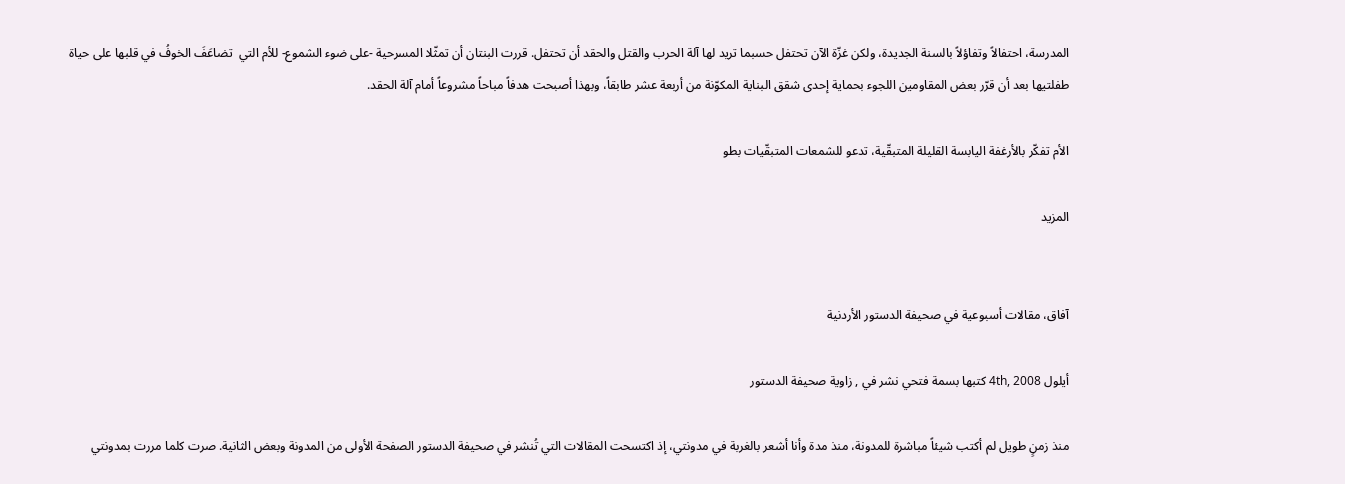المدرسة، احتفالاً وتفاؤلاً بالسنة الجديدة، ولكن غزّة الآن تحتفل حسبما تريد لها آلة الحرب والقتل والحقد أن تحتفل. قررت البنتان أن تمثّلا المسرحية -على ضوء الشموع- للأم التي  تضاعَفَ الخوفُ في قلبها على حياة طفلتيها بعد أن قرّر بعض المقاومين اللجوء بحماية إحدى شقق البناية المكوّنة من أربعة عشر طابقاً، وبهذا أصبحت هدفاً مباحاً مشروعاً أمام آلة الحقد.

الأم تفكّر بالأرغفة اليابسة القليلة المتبقّية، تدعو للشمعات المتبقّيات بطو

المزيد


آفاق، مقالات أسبوعية في صحيفة الدستور الأردنية

أيلول 4th, 2008 كتبها بسمة فتحي نشر في , زاوية صحيفة الدستور

منذ زمنٍ طويل لم أكتب شيئاً مباشرة للمدونة، منذ مدة وأنا أشعر بالغربة في مدونتي، إذ اكتسحت المقالات التي تُنشر في صحيفة الدستور الصفحة الأولى من المدونة وبعض الثانية. صرت كلما مررت بمدونتي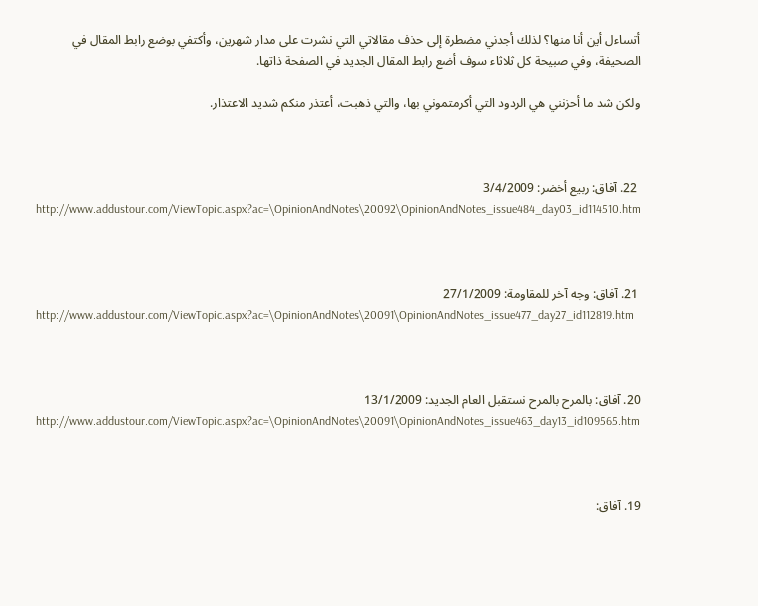أتساءل أين أنا منها؟ لذلك أجدني مضطرة إلى حذف مقالاتي التي نشرت على مدار شهرين، وأكتفي بوضع رابط المقال في الصحيفة، وفي صبيحة كل ثلاثاء سوف أضع رابط المقال الجديد في الصفحة ذاتها.

ولكن شد ما أحزنني هي الردود التي أكرمتموني بها، والتي ذهبت، أعتذر منكم شديد الاعتذار.



 22. آفاق: ربيع أخضر: 3/4/2009
http://www.addustour.com/ViewTopic.aspx?ac=\OpinionAndNotes\20092\OpinionAndNotes_issue484_day03_id114510.htm



 21. آفاق: وجه آخر للمقاومة: 27/1/2009
http://www.addustour.com/ViewTopic.aspx?ac=\OpinionAndNotes\20091\OpinionAndNotes_issue477_day27_id112819.htm



20. آفاق: بالمرح بالمرح نستقبل العام الجديد: 13/1/2009
http://www.addustour.com/ViewTopic.aspx?ac=\OpinionAndNotes\20091\OpinionAndNotes_issue463_day13_id109565.htm



19. آفاق: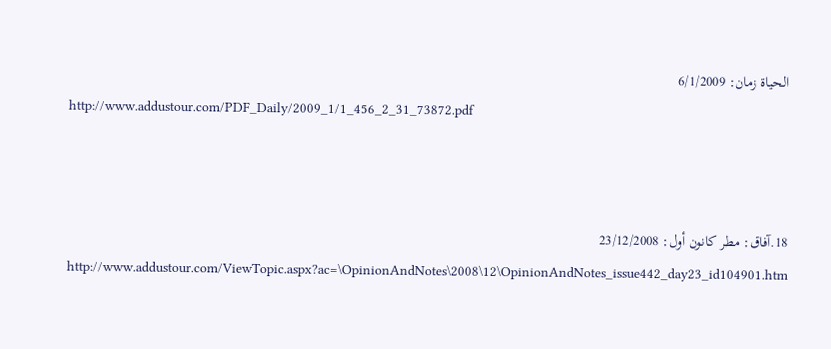الحياة زمان: 6/1/2009
http://www.addustour.com/PDF_Daily/2009_1/1_456_2_31_73872.pdf



18.آفاق: مطر كانون أول: 23/12/2008
http://www.addustour.com/ViewTopic.aspx?ac=\OpinionAndNotes\2008\12\OpinionAndNotes_issue442_day23_id104901.htm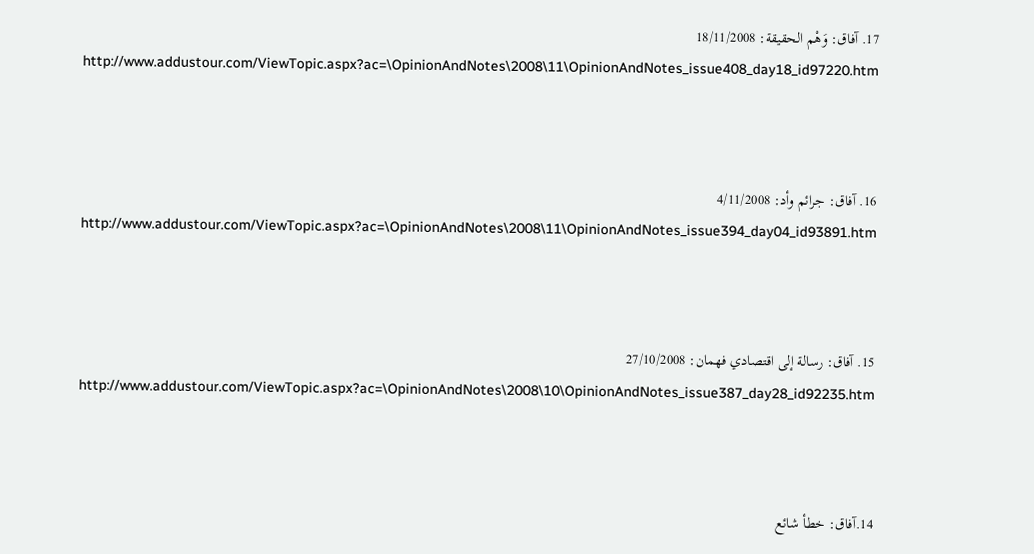17. آفاق: وَهْم الحقيقة: 18/11/2008
http://www.addustour.com/ViewTopic.aspx?ac=\OpinionAndNotes\2008\11\OpinionAndNotes_issue408_day18_id97220.htm



16. آفاق: جرائم وأد: 4/11/2008
http://www.addustour.com/ViewTopic.aspx?ac=\OpinionAndNotes\2008\11\OpinionAndNotes_issue394_day04_id93891.htm



15. آفاق: رسالة إلى اقتصادي فهمان: 27/10/2008
http://www.addustour.com/ViewTopic.aspx?ac=\OpinionAndNotes\2008\10\OpinionAndNotes_issue387_day28_id92235.htm



14.آفاق: خطأ شائع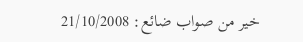خير من صواب ضائع: 21/10/2008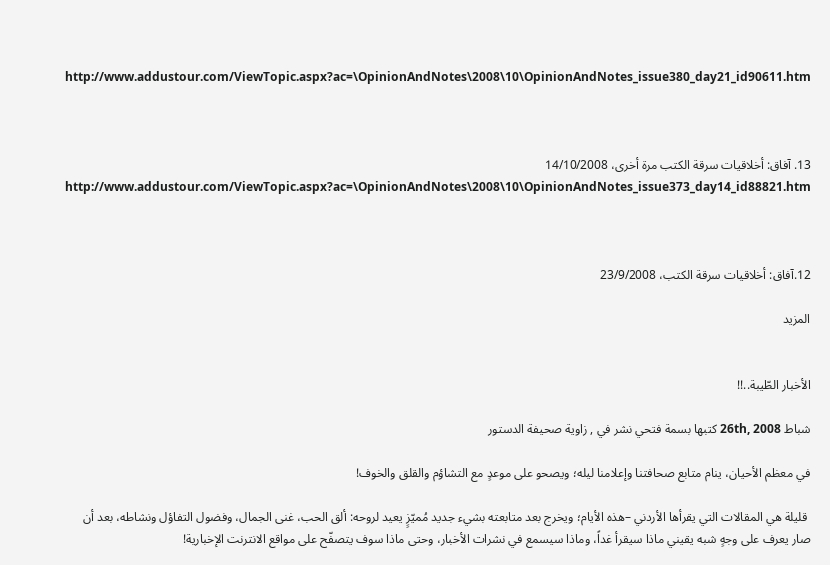http://www.addustour.com/ViewTopic.aspx?ac=\OpinionAndNotes\2008\10\OpinionAndNotes_issue380_day21_id90611.htm



13. آفاق: أخلاقيات سرقة الكتب مرة أخرى، 14/10/2008
http://www.addustour.com/ViewTopic.aspx?ac=\OpinionAndNotes\2008\10\OpinionAndNotes_issue373_day14_id88821.htm



12.آفاق: أخلاقيات سرقة الكتب، 23/9/2008

المزيد


الأخبار الطّيبة..!!

شباط 26th, 2008 كتبها بسمة فتحي نشر في , زاوية صحيفة الدستور

في معظم الأحيان، ينام متابع صحافتنا وإعلامنا ليله؛ ويصحو على موعدٍ مع التشاؤم والقلق والخوف!

 قليلة هي المقالات التي يقرأها الأردني –هذه الأيام؛ ويخرج بعد متابعته بشيء جديد مُميّزٍ يعيد لروحه: ألق الحب، غنى الجمال، وفضول التفاؤل ونشاطه، بعد أن صار يعرف على وجهٍ شبه يقيني ماذا سيقرأ غداً، وماذا سيسمع في نشرات الأخبار، وحتى ماذا سوف يتصفّح على مواقع الانترنت الإخبارية!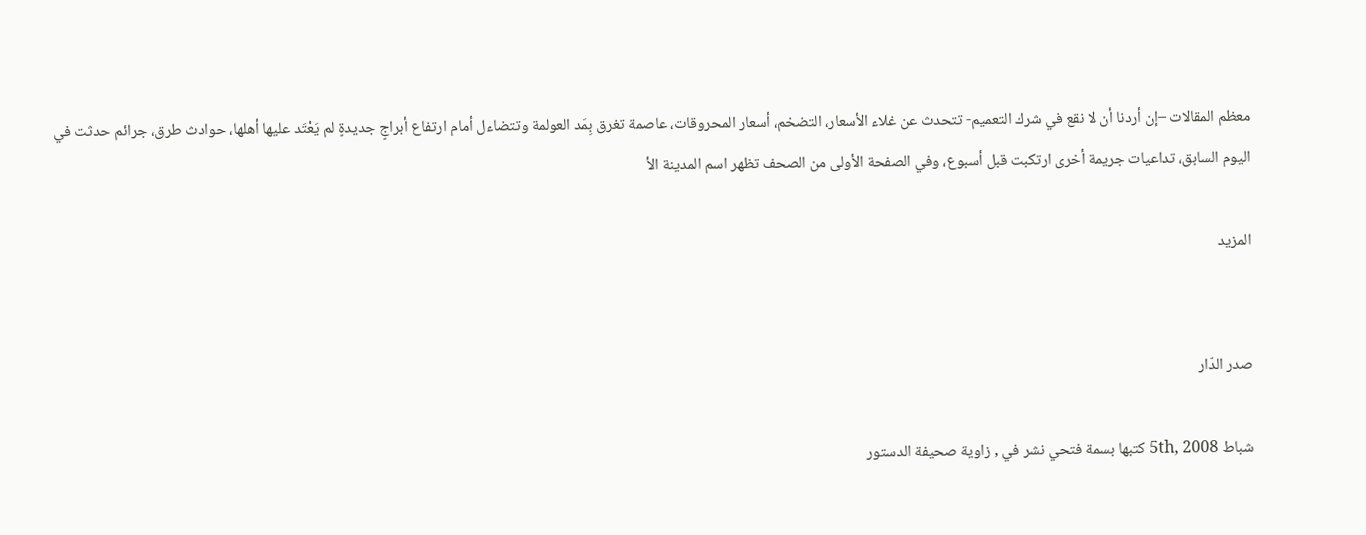معظم المقالات –إن أردنا أن لا نقع في شرك التعميم- تتحدث عن غلاء الأسعار، التضخم، أسعار المحروقات، عاصمة تغرق بِمَد العولمة وتتضاءل أمام ارتفاع أبراجٍ جديدةٍ لم يَعْتَد عليها أهلها، حوادث طرق، جرائم حدثت في اليوم السابق، تداعيات جريمة أخرى ارتكبت قبل أسبوع، وفي الصفحة الأولى من الصحف تظهر اسم المدينة الأ

المزيد


صدر الدّار

شباط 5th, 2008 كتبها بسمة فتحي نشر في , زاوية صحيفة الدستور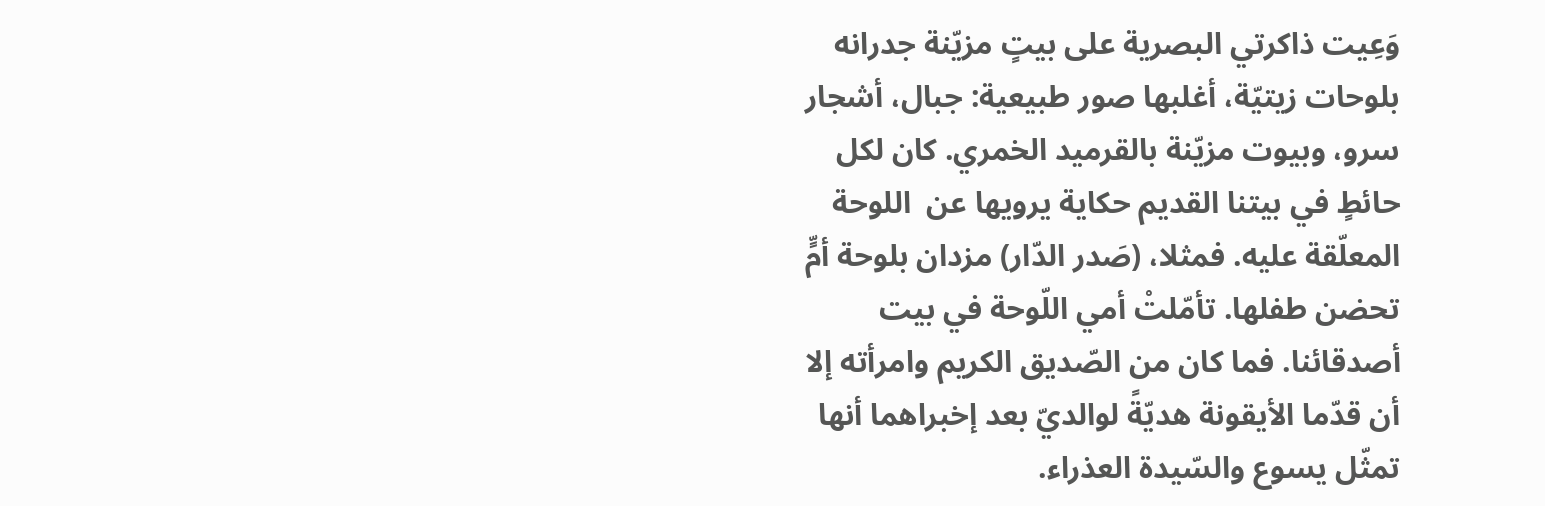وَعِيت ذاكرتي البصرية على بيتٍ مزيّنة جدرانه بلوحات زيتيّة، أغلبها صور طبيعية: جبال، أشجار سرو، وبيوت مزيّنة بالقرميد الخمري. كان لكل حائطٍ في بيتنا القديم حكاية يرويها عن  اللوحة المعلّقة عليه. فمثلا، (صَدر الدّار) مزدان بلوحة أمٍّ تحضن طفلها. تأمّلتْ أمي اللّوحة في بيت أصدقائنا. فما كان من الصّديق الكريم وامرأته إلا أن قدّما الأيقونة هديّةً لوالديّ بعد إخبراهما أنها تمثّل يسوع والسّيدة العذراء.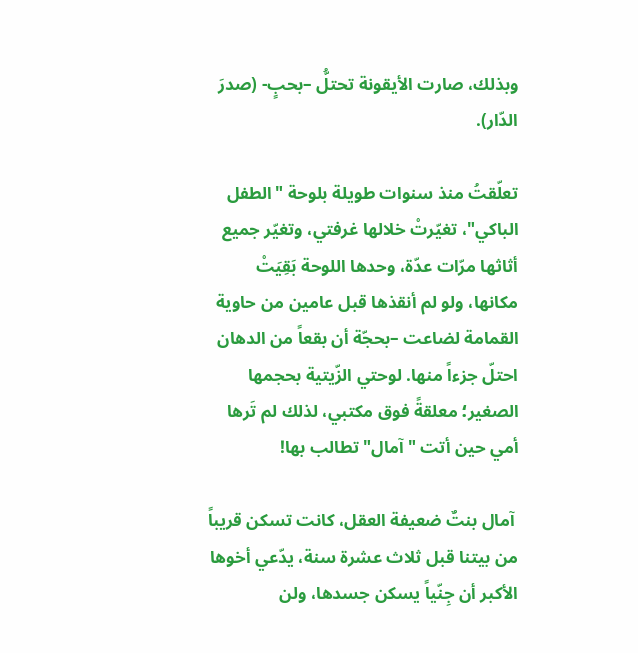وبذلك، صارت الأيقونة تحتلُّ –بحبٍ- (صدرَ الدّار).

تعلّقتُ منذ سنوات طويلة بلوحة "الطفل الباكي"، تغيّرتْ خلالها غرفتي، وتغيّر جميع أثاثها مرّات عدّة، وحدها اللوحة بَقِيَتْ مكانها، ولو لم أنقذها قبل عامين من حاوية القمامة لضاعت –بحجّة أن بقعاً من الدهان احتلّ جزءاً منها. لوحتي الزّيتية بحجمها الصغير؛ معلقةً فوق مكتبي، لذلك لم تَرها أمي حين أتت "آمال" تطالب بها!

 آمال بنتٌ ضعيفة العقل، كانت تسكن قريباً من بيتنا قبل ثلاث عشرة سنة، يدّعي أخوها الأكبر أن جِنّياً يسكن جسدها، ولن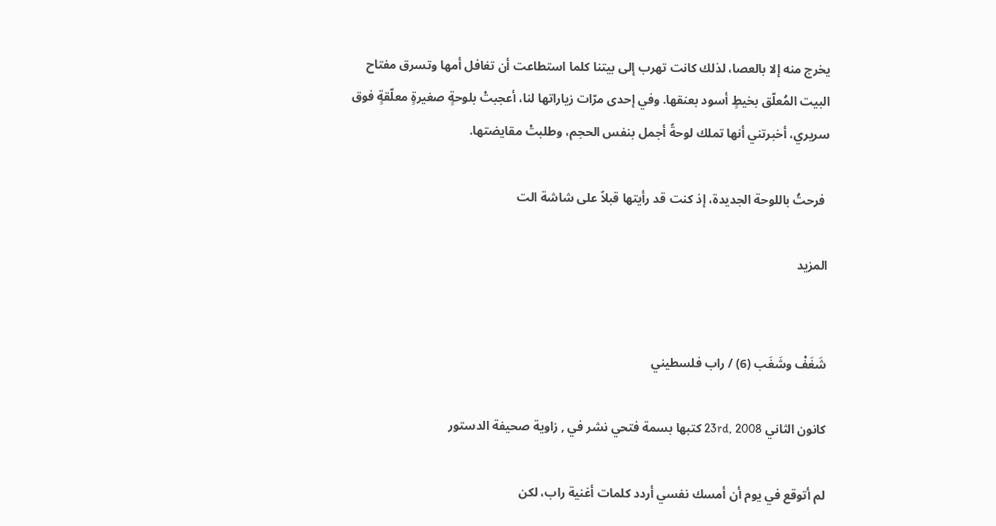يخرج منه إلا بالعصا، لذلك كانت تهرب إلى بيتنا كلما استطاعت أن تغافل أمها وتسرق مفتاح البيت المُعلّق بخيطٍ أسود بعنقها. وفي إحدى مرّات زياراتها لنا، أعجبتْ بلوحةٍ صغيرةٍ معلّقةٍ فوق سريري، أخبرتني أنها تملك لوحةً أجمل بنفس الحجم، وطلبتْ مقايضتها.

 فرحتُ باللوحة الجديدة، إذ كنت قد رأيتها قبلاً على شاشة الت

المزيد


شَغَفْ وشَغَب (6) / راب فلسطيني

كانون الثاني 23rd, 2008 كتبها بسمة فتحي نشر في , زاوية صحيفة الدستور

لم أتوقع في يوم أن أمسك نفسي أردد كلمات أغنية راب، لكن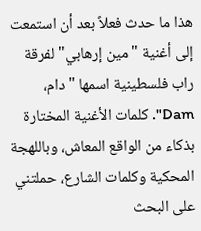هذا ما حدث فعلاً بعد أن استمعت إلى أغنية "مين إرهابي" لفرقة راب فلسطينية اسمها "دام، Dam". كلمات الأغنية المختارة بذكاء من الواقع المعاش، وباللهجة المحكية وكلمات الشارع، حملتني على البحث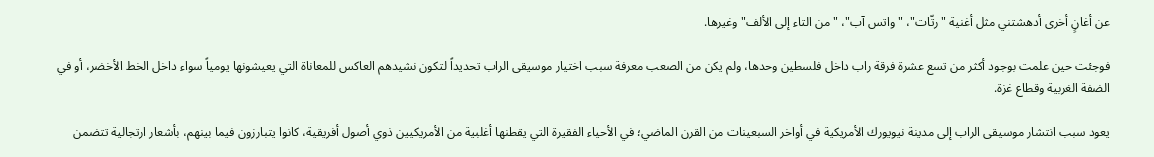عن أغانٍ أخرى أدهشتني مثل أغنية "رتّات"، "واتس آب"، "من التاء إلى الألف" وغيرها.

فوجئت حين علمت بوجود أكثر من تسع عشرة فرقة راب داخل فلسطين وحدها، ولم يكن من الصعب معرفة سبب اختيار موسيقى الراب تحديداً لتكون نشيدهم العاكس للمعاناة التي يعيشونها يومياً سواء داخل الخط الأخضر، أو في الضفة الغربية وقطاع غزة.

يعود سبب انتشار موسيقى الراب إلى مدينة نيويورك الأمريكية في أواخر السبعينات من القرن الماضي؛ في الأحياء الفقيرة التي يقطنها أغلبية من الأمريكيين ذوي أصول أفريقية، كانوا يتبارزون فيما بينهم، بأشعار ارتجالية تتضمن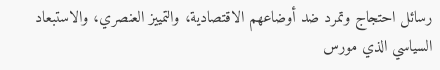رسائل احتجاج وتمرد ضد أوضاعهم الاقتصادية، والتمييز العنصري، والاستبعاد السياسي الذي مورس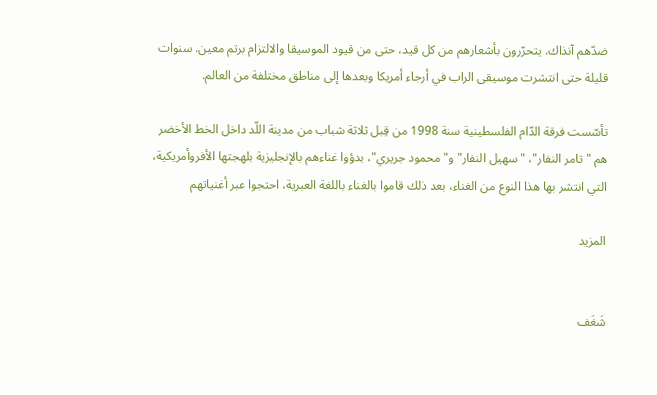ضدّهم آنذاك. يتحرّرون بأشعارهم من كل قيد، حتى من قيود الموسيقا والالتزام برتم معين. سنوات قليلة حتى انتشرت موسيقى الراب في أرجاء أمريكا وبعدها إلى مناطق مختلفة من العالم.

تأسّست فرقة الدّام الفلسطينية سنة 1998 من قِبل ثلاثة شباب من مدينة اللّد داخل الخط الأخضر هم "تامر النفار"، "سهيل النفار" و"محمود جريري"، بدؤوا غناءهم بالإنجليزية بلهجتها الأفروأمريكية، التي انتشر بها هذا النوع من الغناء، بعد ذلك قاموا بالغناء باللغة العبرية، احتجوا عبر أغنياتهم

المزيد


شَغَف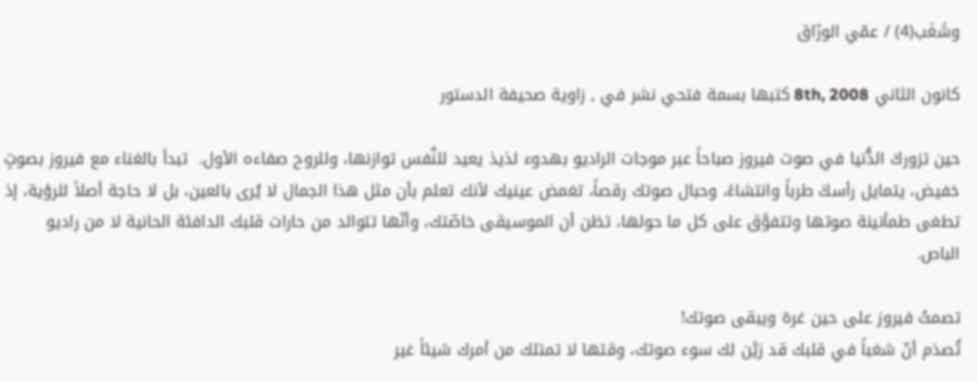وشَغَب(4) / عمّي الورّاق

كانون الثاني 8th, 2008 كتبها بسمة فتحي نشر في , زاوية صحيفة الدستور

حين تزوركَ الدُّنيا في صوت فيروز صباحاً عبر موجات الراديو بهدوء لذيذ يعيد للنَّفس توازنها، وللروح صفاءه الأول.  تبدأ بالغناء مع فيروز بصوتٍ خفيض، يتمايل رأسكَ طرباً وانتشاءً، وحبال صوتك رقصاً، تغمض عينيك لأنك تعلم بأن مثل هذا الجمال لا يُرى بالعين، بل لا حاجة أصلاً للرؤية، إذ تطغى طمأنينة صوتها وتتفوَّق على كل ما حولها، تظن أن الموسيقى خاصّتك، وأنّها تتوالد من حارات قلبك الدافئة الحانية لا من راديو الباص.

تصمتُ فيروز على حين غرة ويبقى صوتك!
تُصدَم أنّ شغباً في قلبك قد زيَّن لك سوء صوتك، وقتها لا تمتلك من أمرك شيئاً غير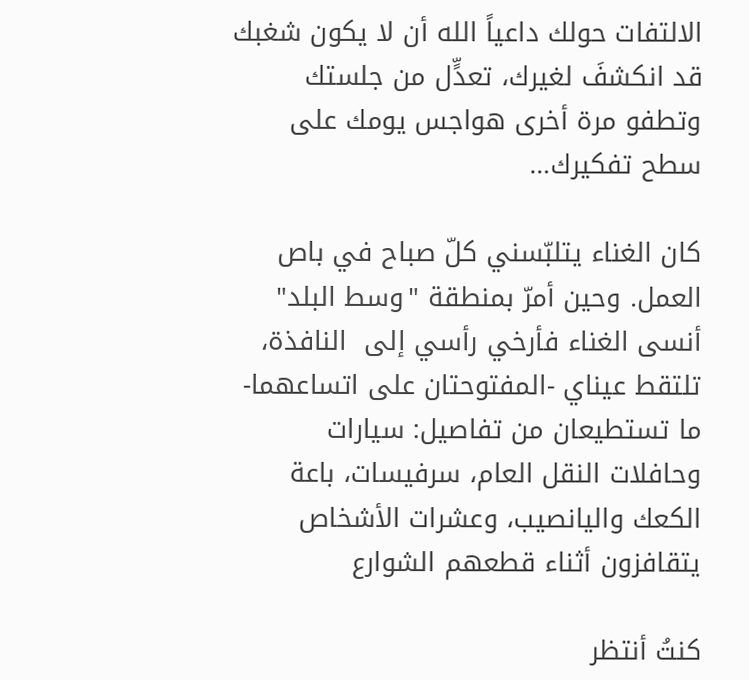الالتفات حولك داعياً الله أن لا يكون شغبك قد انكشفَ لغيرك، تعدٍّل من جلستك وتطفو مرة أخرى هواجس يومك على سطح تفكيرك…

كان الغناء يتلبّسني كلّ صباح في باص العمل. وحين أمرّ بمنطقة "وسط البلد" أنسى الغناء فأرخي رأسي إلى  النافذة، تلتقط عيناي -المفتوحتان على اتساعهما- ما تستطيعان من تفاصيل: سيارات وحافلات النقل العام، سرفيسات، باعة الكعك واليانصيب، وعشرات الأشخاص يتقافزون أثناء قطعهم الشوارع

كنتُ أنتظر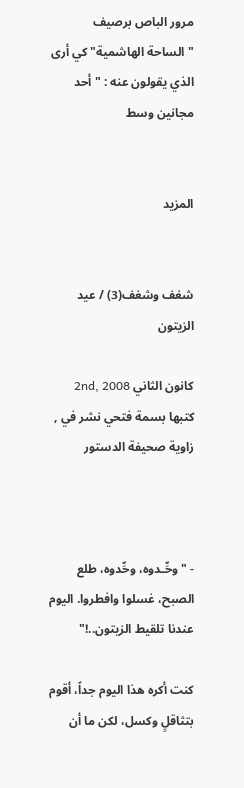مرور الباص برصيف "الساحة الهاشمية" كي أرى الذي يقولون عنه : "أحد مجانين وسط


المزيد


شغف وشغف(3) / عيد الزيتون

كانون الثاني 2nd, 2008 كتبها بسمة فتحي نشر في , زاوية صحيفة الدستور



- "وحِّـدوه، وحِّدوه، طلع الصبح، غسلوا وافطروا. اليوم عندنا تلقيط الزيتون..!"

كنت أكره هذا اليوم جداً، أقوم بتثاقلٍ وكسل، لكن ما أن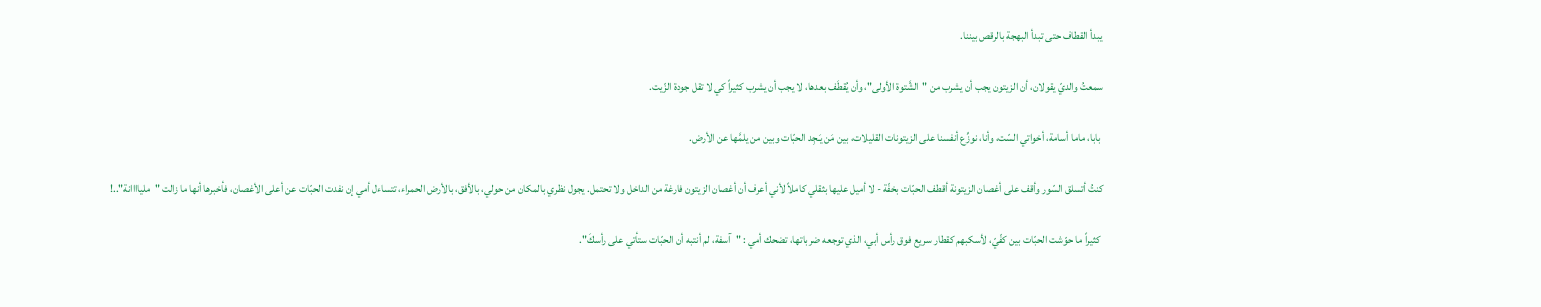يبدأ القطاف حتى تبدأ البهجة بالرقص بيننا.

سمعتُ والديّ يقولان، أن الزيتون يجب أن يشرب من "الشَّتوة الأولى"، وأن يُقطَف بعدها، لا يجب أن يشرب كثيراً كي لا تقل جودة الزّيت.

 بابا، ماما أسامة، أخواتي السّت، وأنا، نوزِّع أنفسنا على الزيتونات القليلات، بين مَن يَـجِد الحبّات وبين من يلمَّها عن الأرض.

كنتُ أتسلق السّور وأقف على أغصان الزيتونة أقطف الحبّات بخفّة - لا أميل عليها بثقلي كاملاً لأني أعرف أن أغصان الزيتون فارغة من الداخل ولا تحتمل. يجول نظري بالمكان من حولي، بالأفق، بالأرض الحمراء، تتساءل أمي إن نفدت الحبّات عن أعلى الأغصان، فأخبرها أنها ما زالت "ملياااانة"..!

 كثيراً ما حوّشت الحبّات بين كفّيّ، لأسكبهم كقطار سريع فوق رأس أبي، الذي توجعه ضرباتها، تضحك أمي : "آسفة، لم أنتبه أن الحبّات ستأتي على رأسكَ".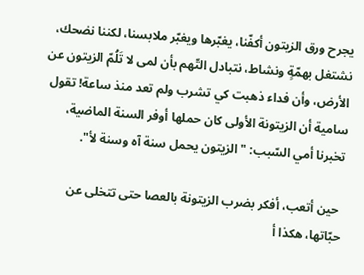يجرح ورق الزيتون أكفّنا، يغبّرها ويغبّر ملابسنا، لكننا نضحك، نشتغل بهمّةٍ ونشاط، نتبادل التّهم بأن لمى لا تَلُمّ الزيتون عن الأرض، وأن فداء ذهبت كي تشرب ولم تعد منذ ساعة! تقول سامية أن الزيتونة الأولى كان حملها أوفر السنة الماضية، تخبرنا أمي السّبب: "الزيتون يحمل سنة آه وسنة لأ".

 حين أتعب، أفكر بضرب الزيتونة بالعصا حتى تتخلى عن حبّاتها، هكذا أ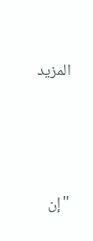المزيد





"إن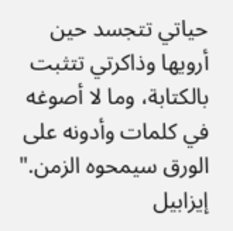حياتي تتجسد حين أرويها وذاكرتي تتثبت بالكتابة، وما لا أصوغه في كلمات وأدونه على الورق سيمحوه الزمن."
إيزابيل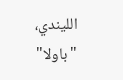الليندي، "باولا"